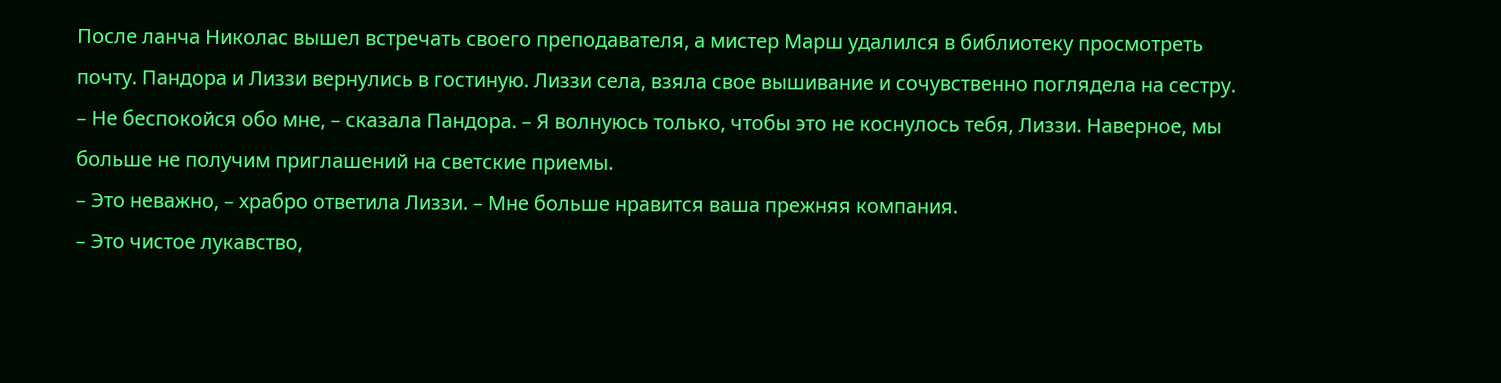После ланча Николас вышел встречать своего преподавателя, а мистер Марш удалился в библиотеку просмотреть почту. Пандора и Лиззи вернулись в гостиную. Лиззи села, взяла свое вышивание и сочувственно поглядела на сестру.
– Не беспокойся обо мне, – сказала Пандора. – Я волнуюсь только, чтобы это не коснулось тебя, Лиззи. Наверное, мы больше не получим приглашений на светские приемы.
– Это неважно, – храбро ответила Лиззи. – Мне больше нравится ваша прежняя компания.
– Это чистое лукавство,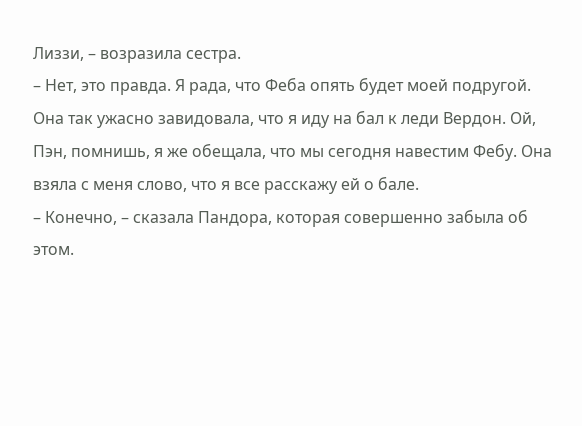Лиззи, – возразила сестра.
– Нет, это правда. Я рада, что Феба опять будет моей подругой. Она так ужасно завидовала, что я иду на бал к леди Вердон. Ой, Пэн, помнишь, я же обещала, что мы сегодня навестим Фебу. Она взяла с меня слово, что я все расскажу ей о бале.
– Конечно, – сказала Пандора, которая совершенно забыла об этом.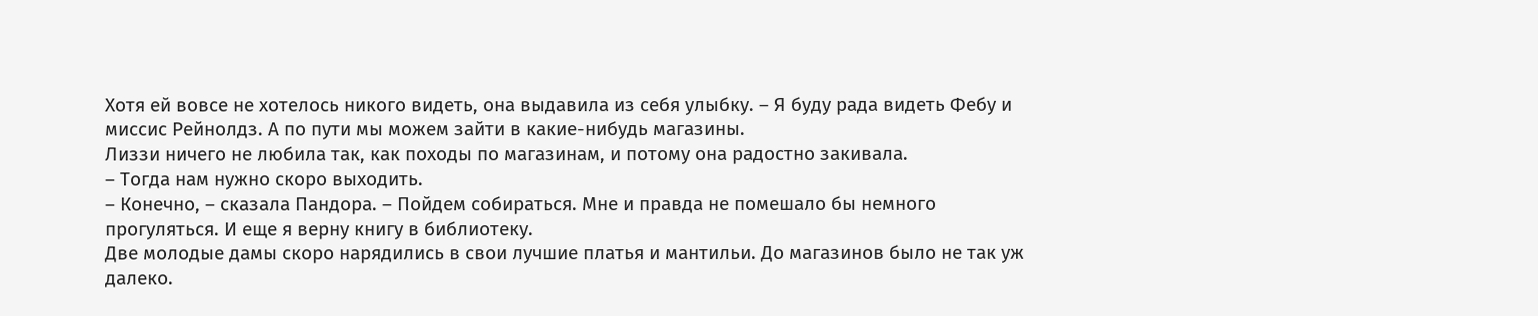Хотя ей вовсе не хотелось никого видеть, она выдавила из себя улыбку. – Я буду рада видеть Фебу и миссис Рейнолдз. А по пути мы можем зайти в какие-нибудь магазины.
Лиззи ничего не любила так, как походы по магазинам, и потому она радостно закивала.
– Тогда нам нужно скоро выходить.
– Конечно, – сказала Пандора. – Пойдем собираться. Мне и правда не помешало бы немного прогуляться. И еще я верну книгу в библиотеку.
Две молодые дамы скоро нарядились в свои лучшие платья и мантильи. До магазинов было не так уж далеко.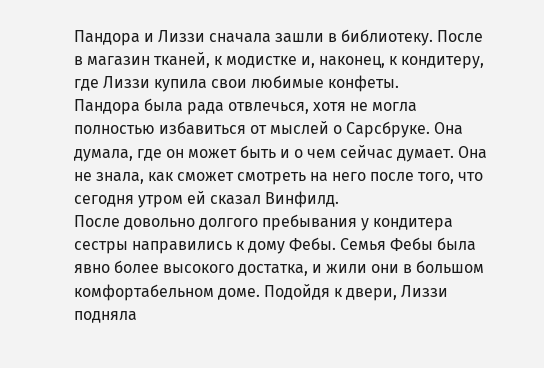Пандора и Лиззи сначала зашли в библиотеку. После в магазин тканей, к модистке и, наконец, к кондитеру, где Лиззи купила свои любимые конфеты.
Пандора была рада отвлечься, хотя не могла полностью избавиться от мыслей о Сарсбруке. Она думала, где он может быть и о чем сейчас думает. Она не знала, как сможет смотреть на него после того, что сегодня утром ей сказал Винфилд.
После довольно долгого пребывания у кондитера сестры направились к дому Фебы. Семья Фебы была явно более высокого достатка, и жили они в большом комфортабельном доме. Подойдя к двери, Лиззи подняла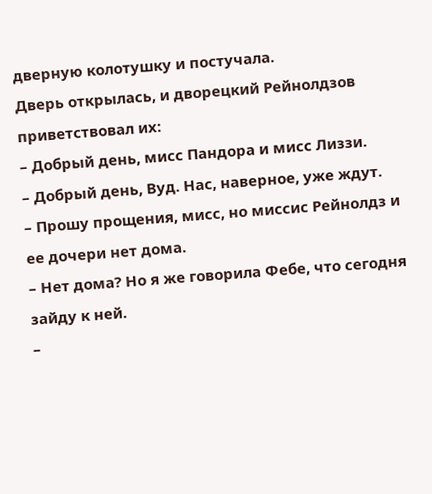дверную колотушку и постучала.
Дверь открылась, и дворецкий Рейнолдзов приветствовал их:
– Добрый день, мисс Пандора и мисс Лиззи.
– Добрый день, Вуд. Нас, наверное, уже ждут.
– Прошу прощения, мисс, но миссис Рейнолдз и ее дочери нет дома.
– Нет дома? Но я же говорила Фебе, что сегодня зайду к ней.
–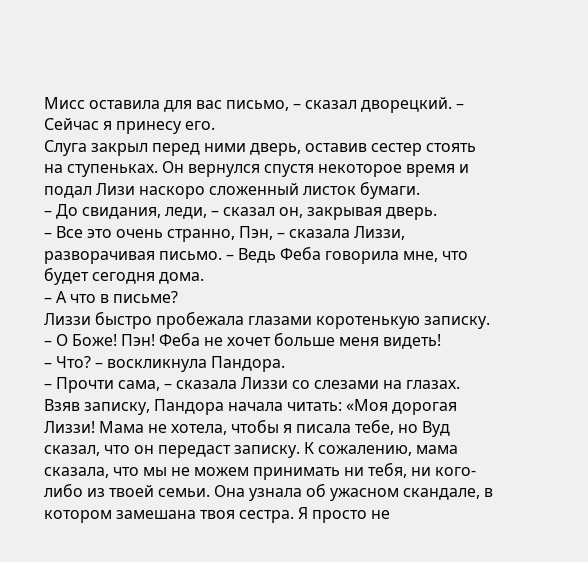Мисс оставила для вас письмо, – сказал дворецкий. – Сейчас я принесу его.
Слуга закрыл перед ними дверь, оставив сестер стоять на ступеньках. Он вернулся спустя некоторое время и подал Лизи наскоро сложенный листок бумаги.
– До свидания, леди, – сказал он, закрывая дверь.
– Все это очень странно, Пэн, – сказала Лиззи, разворачивая письмо. – Ведь Феба говорила мне, что будет сегодня дома.
– А что в письме?
Лиззи быстро пробежала глазами коротенькую записку.
– О Боже! Пэн! Феба не хочет больше меня видеть!
– Что? – воскликнула Пандора.
– Прочти сама, – сказала Лиззи со слезами на глазах.
Взяв записку, Пандора начала читать: «Моя дорогая Лиззи! Мама не хотела, чтобы я писала тебе, но Вуд сказал, что он передаст записку. К сожалению, мама сказала, что мы не можем принимать ни тебя, ни кого-либо из твоей семьи. Она узнала об ужасном скандале, в котором замешана твоя сестра. Я просто не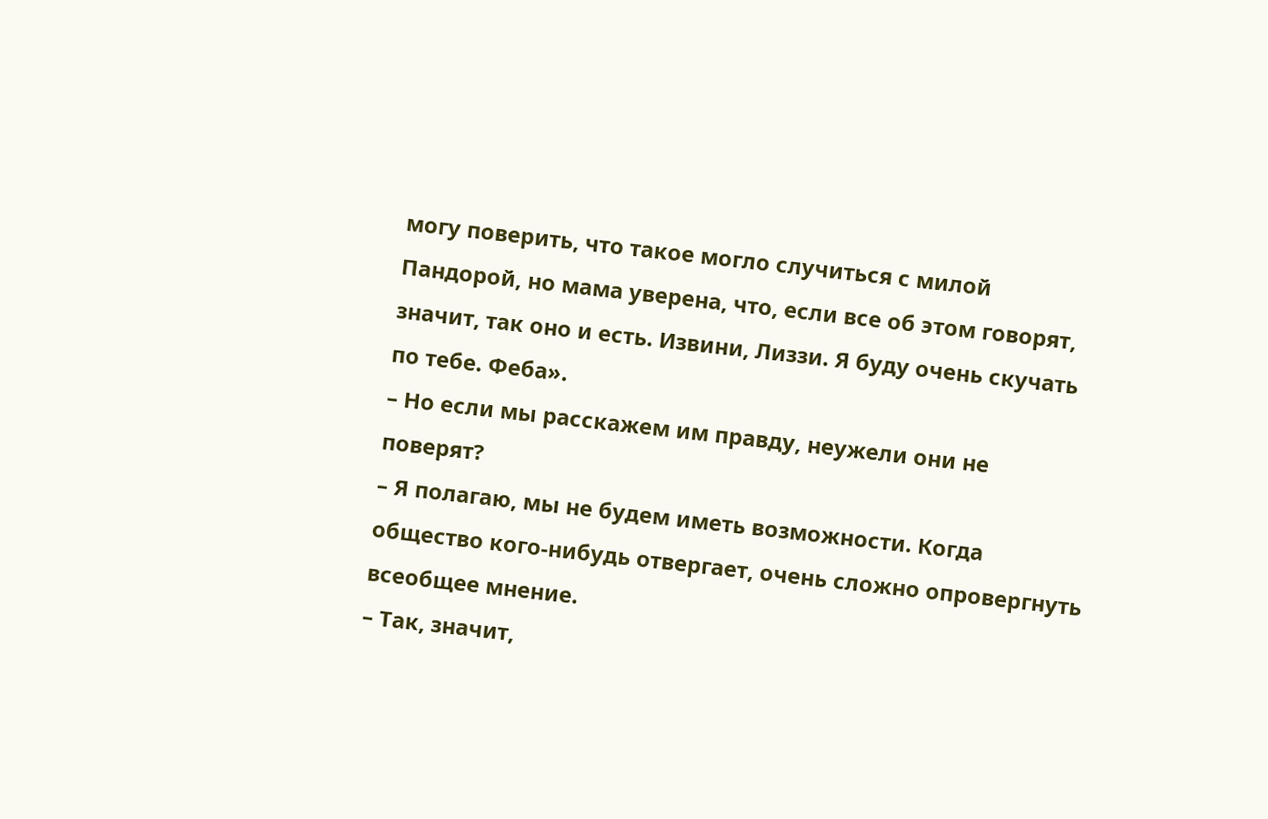могу поверить, что такое могло случиться с милой Пандорой, но мама уверена, что, если все об этом говорят, значит, так оно и есть. Извини, Лиззи. Я буду очень скучать по тебе. Феба».
– Но если мы расскажем им правду, неужели они не поверят?
– Я полагаю, мы не будем иметь возможности. Когда общество кого-нибудь отвергает, очень сложно опровергнуть всеобщее мнение.
– Так, значит,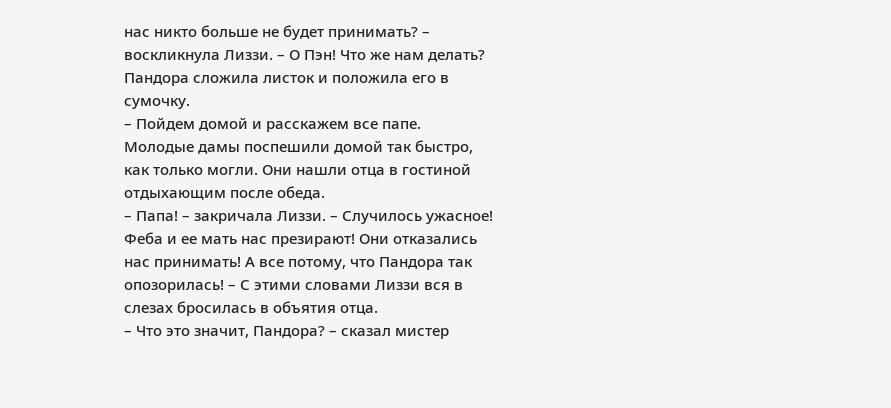нас никто больше не будет принимать? – воскликнула Лиззи. – О Пэн! Что же нам делать?
Пандора сложила листок и положила его в сумочку.
– Пойдем домой и расскажем все папе.
Молодые дамы поспешили домой так быстро, как только могли. Они нашли отца в гостиной отдыхающим после обеда.
– Папа! – закричала Лиззи. – Случилось ужасное! Феба и ее мать нас презирают! Они отказались нас принимать! А все потому, что Пандора так опозорилась! – С этими словами Лиззи вся в слезах бросилась в объятия отца.
– Что это значит, Пандора? – сказал мистер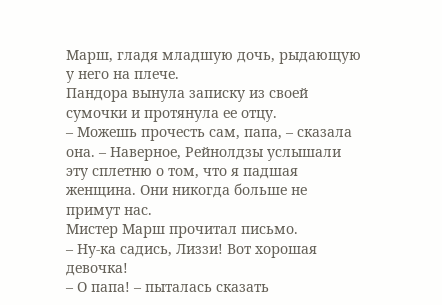Марш, гладя младшую дочь, рыдающую у него на плече.
Пандора вынула записку из своей сумочки и протянула ее отцу.
– Можешь прочесть сам, папа, – сказала она. – Наверное, Рейнолдзы услышали эту сплетню о том, что я падшая женщина. Они никогда больше не примут нас.
Мистер Марш прочитал письмо.
– Ну-ка садись, Лиззи! Вот хорошая девочка!
– О папа! – пыталась сказать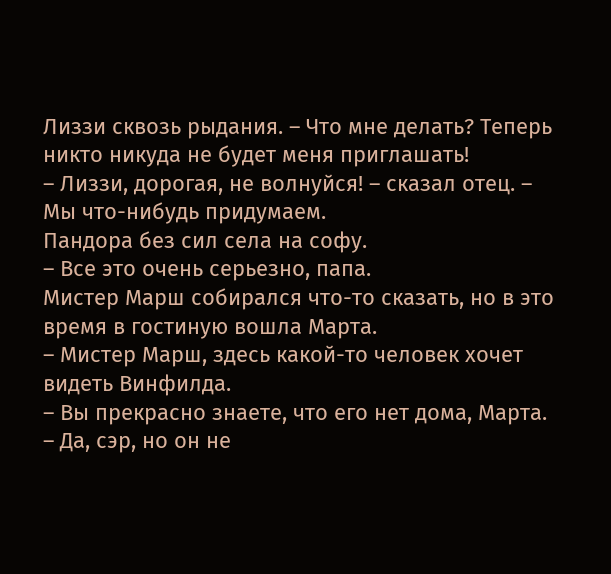Лиззи сквозь рыдания. – Что мне делать? Теперь никто никуда не будет меня приглашать!
– Лиззи, дорогая, не волнуйся! – сказал отец. – Мы что-нибудь придумаем.
Пандора без сил села на софу.
– Все это очень серьезно, папа.
Мистер Марш собирался что-то сказать, но в это время в гостиную вошла Марта.
– Мистер Марш, здесь какой-то человек хочет видеть Винфилда.
– Вы прекрасно знаете, что его нет дома, Марта.
– Да, сэр, но он не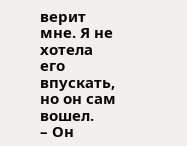верит мне. Я не хотела его впускать, но он сам вошел.
– Он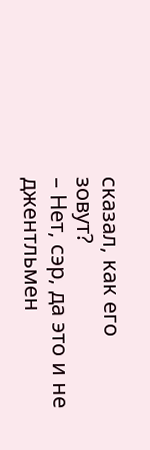сказал, как его зовут?
– Нет, сэр, да это и не джентльмен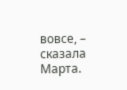вовсе, – сказала Марта.